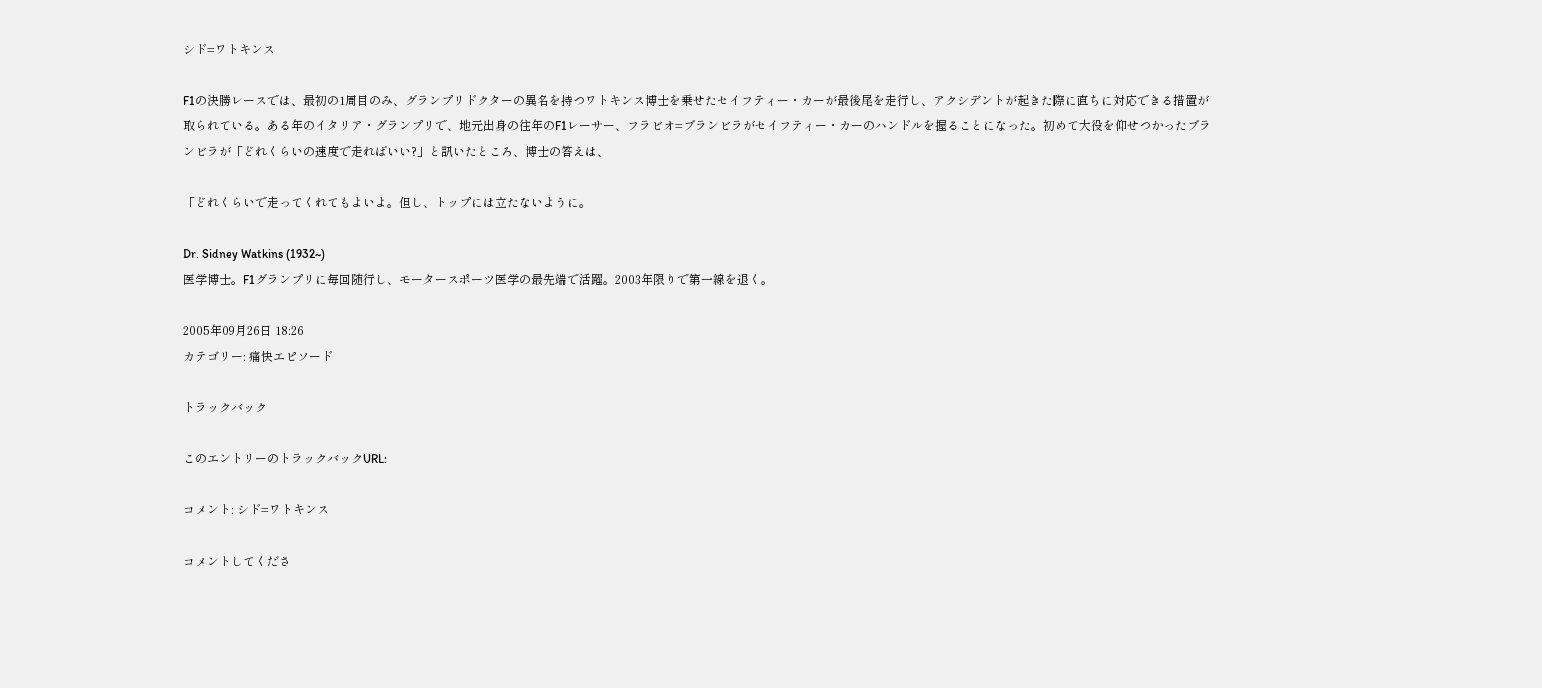シド=ワトキンス

F1の決勝レースでは、最初の1周目のみ、グランプリドクターの異名を持つワトキンス博士を乗せたセイフティー・カーが最後尾を走行し、アクシデントが起きた際に直ちに対応できる措置が取られている。ある年のイタリア・グランプリで、地元出身の往年のF1レーサー、フラビオ=ブランビラがセイフティー・カーのハンドルを握ることになった。初めて大役を仰せつかったブランビラが「どれくらいの速度で走ればいい?」と訊いたところ、博士の答えは、

「どれくらいで走ってくれてもよいよ。但し、トップには立たないように。

Dr. Sidney Watkins (1932~)
医学博士。F1グランプリに毎回随行し、モータースポーツ医学の最先端で活躍。2003年限りで第一線を退く。

2005年09月26日 18:26
カテゴリー: 痛快エピソード

トラックバック

このエントリーのトラックバックURL:

コメント: シド=ワトキンス

コメントしてくださ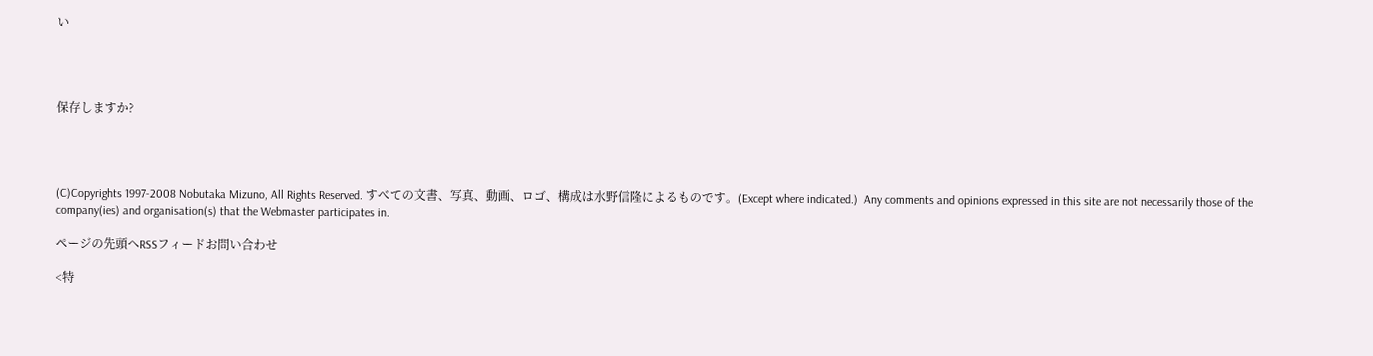い




保存しますか?




(C)Copyrights 1997-2008 Nobutaka Mizuno, All Rights Reserved. すべての文書、写真、動画、ロゴ、構成は水野信隆によるものです。(Except where indicated.)  Any comments and opinions expressed in this site are not necessarily those of the
company(ies) and organisation(s) that the Webmaster participates in.

ページの先頭へRSSフィードお問い合わせ

<特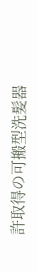許取得の可搬型洗髪器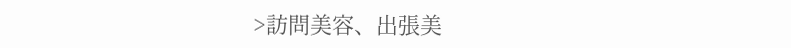>訪問美容、出張美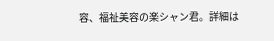容、福祉美容の楽シャン君。詳細は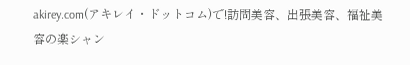akirey.com(アキレイ・ドットコム)で!訪問美容、出張美容、福祉美容の楽シャン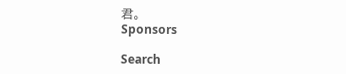君。
Sponsors

Search